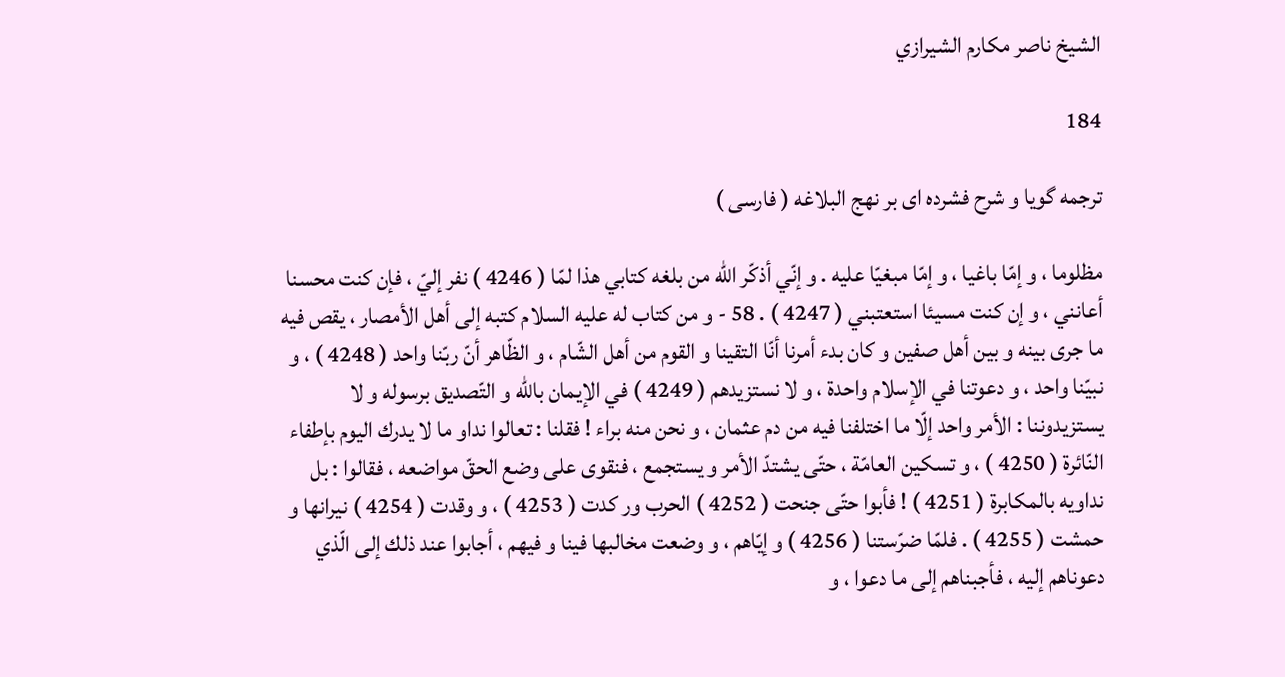الشيخ ناصر مكارم الشيرازي

184

ترجمه گويا و شرح فشرده اى بر نهج البلاغه ( فارسى )

مظلوما ، و إمّا باغيا ، و إمّا مبغيّا عليه . و إنّي أذكّر اللّه من بلغه كتابي هذا لمّا ( 4246 ) نفر إليّ ، فإن كنت محسنا أعانني ، و إن كنت مسيئا استعتبني ( 4247 ) . 58 - و من كتاب له عليه السلام كتبه إلى أهل الأمصار ، يقص فيه ما جرى بينه و بين أهل صفين و كان بدء أمرنا أنّا التقينا و القوم من أهل الشّام ، و الظّاهر أنّ ربّنا واحد ( 4248 ) ، و نبيّنا واحد ، و دعوتنا في الإسلام واحدة ، و لا نستزيدهم ( 4249 ) في الإيمان باللّه و التّصديق برسوله و لا يستزيدوننا : الأمر واحد إلّا ما اختلفنا فيه من دم عثمان ، و نحن منه براء ! فقلنا : تعالوا نداو ما لا يدرك اليوم بإطفاء النّائرة ( 4250 ) ، و تسكين العامّة ، حتّى يشتدّ الأمر و يستجمع ، فنقوى على وضع الحقّ مواضعه ، فقالوا : بل نداويه بالمكابرة ( 4251 ) ! فأبوا حتّى جنحت ( 4252 ) الحرب ور كدت ( 4253 ) ، و وقدت ( 4254 ) نيرانها و حمشت ( 4255 ) . فلمّا ضرّستنا ( 4256 ) و إيّاهم ، و وضعت مخالبها فينا و فيهم ، أجابوا عند ذلك إلى الّذي دعوناهم إليه ، فأجبناهم إلى ما دعوا ، و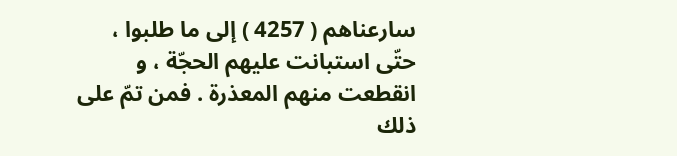سارعناهم ( 4257 ) إلى ما طلبوا ، حتّى استبانت عليهم الحجّة ، و انقطعت منهم المعذرة . فمن تمّ على ذلك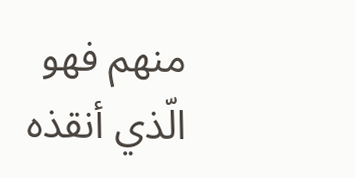منهم فهو الّذي أنقذه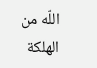اللّه من الهلكة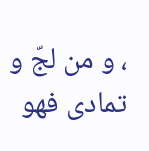، و من لجّ و تمادى فهو